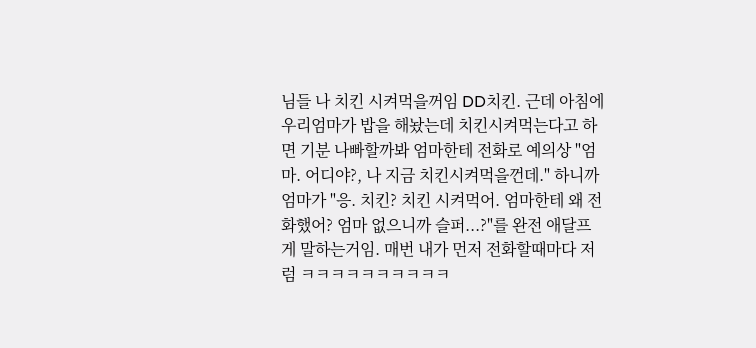님들 나 치킨 시켜먹을꺼임 DD치킨. 근데 아침에 우리엄마가 밥을 해놨는데 치킨시켜먹는다고 하면 기분 나빠할까봐 엄마한테 전화로 예의상 "엄마. 어디야?, 나 지금 치킨시켜먹을껀데." 하니까 엄마가 "응. 치킨? 치킨 시켜먹어. 엄마한테 왜 전화했어? 엄마 없으니까 슬퍼...?"를 완전 애달프게 말하는거임. 매번 내가 먼저 전화할때마다 저럼 ㅋㅋㅋㅋㅋㅋㅋㅋㅋㅋ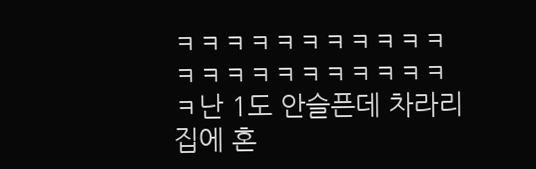ㅋㅋㅋㅋㅋㅋㅋㅋㅋㅋㅋㅋㅋㅋㅋㅋㅋㅋㅋㅋㅋㅋㅋ난 1도 안슬픈데 차라리 집에 혼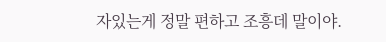자있는게 정말 편하고 조흥데 말이야.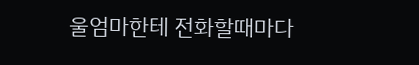울엄마한테 전화할때마다